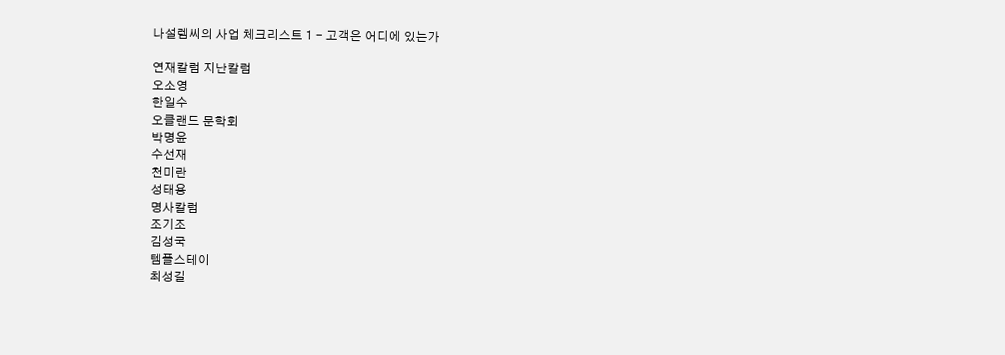나설렘씨의 사업 체크리스트 1 - 고객은 어디에 있는가

연재칼럼 지난칼럼
오소영
한일수
오클랜드 문학회
박명윤
수선재
천미란
성태용
명사칼럼
조기조
김성국
템플스테이
최성길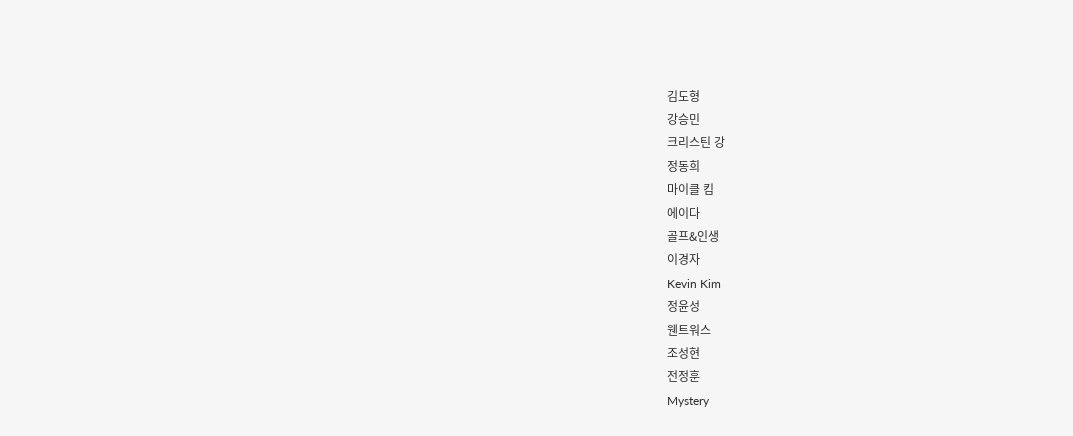김도형
강승민
크리스틴 강
정동희
마이클 킴
에이다
골프&인생
이경자
Kevin Kim
정윤성
웬트워스
조성현
전정훈
Mystery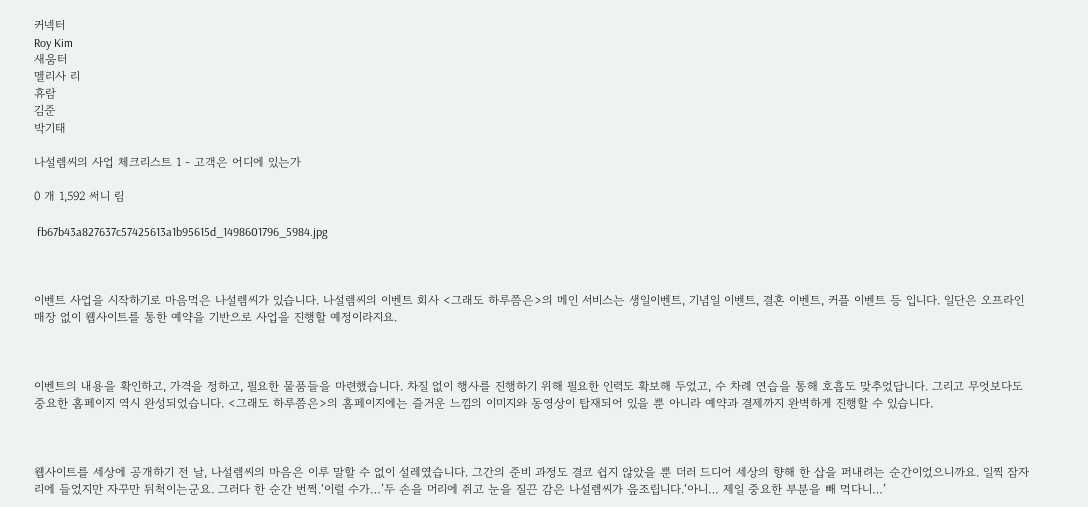커넥터
Roy Kim
새움터
멜리사 리
휴람
김준
박기태

나설렘씨의 사업 체크리스트 1 - 고객은 어디에 있는가

0 개 1,592 써니 림

 fb67b43a827637c57425613a1b95615d_1498601796_5984.jpg



이벤트 사업을 시작하기로 마음먹은 나설렘씨가 있습니다. 나설렘씨의 이벤트 회사 <그래도 하루쯤은>의 메인 서비스는 생일이벤트, 기념일 이벤트, 결혼 이벤트, 커플 이벤트 등 입니다. 일단은 오프라인 매장 없이 웹사이트를 통한 예약을 기반으로 사업을 진행할 예정이라지요.



이벤트의 내용을 확인하고, 가격을 정하고, 필요한 물품들을 마련했습니다. 차질 없이 행사를 진행하기 위해 필요한 인력도 확보해 두었고, 수 차례 연습을 통해 호흡도 맞추었답니다. 그리고 무엇보다도 중요한 홈페이지 역시 완성되었습니다. <그래도 하루쯤은>의 홈페이지에는 즐거운 느낌의 이미지와 동영상이 탑재되어 있을 뿐 아니라 예약과 결제까지 완벽하게 진행할 수 있습니다.



웹사이트를 세상에 공개하기 전 날, 나설렘씨의 마음은 이루 말할 수 없이 설레였습니다. 그간의 준비 과정도 결코 쉽지 않았을 뿐 더러 드디어 세상의 향해 한 삽을 퍼내려는 순간이었으니까요. 일찍 잠자리에 들었지만 자꾸만 뒤척이는군요. 그러다 한 순간 번쩍.‘이럴 수가…’두 손을 머리에 쥐고 눈을 질끈 감은 나설렘씨가 읖조립니다.‘아니… 제일 중요한 부분을 빼 먹다니…’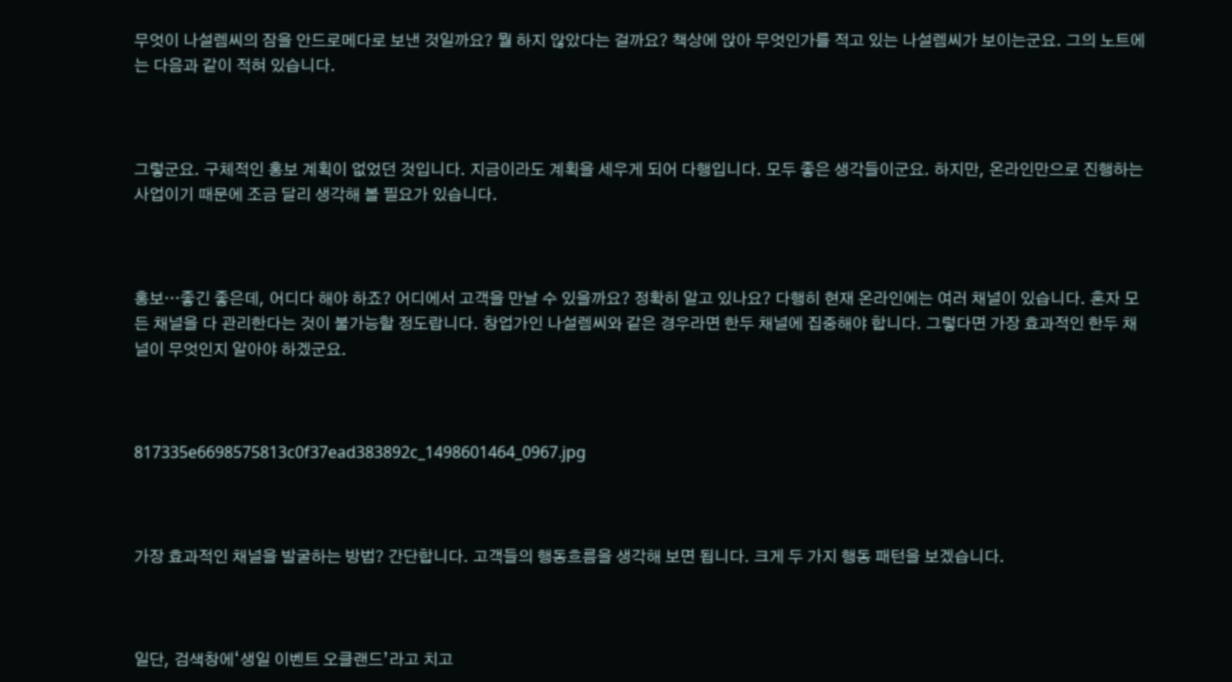무엇이 나설렘씨의 잠을 안드로메다로 보낸 것일까요? 뭘 하지 않았다는 걸까요? 책상에 앉아 무엇인가를 적고 있는 나설렘씨가 보이는군요. 그의 노트에는 다음과 같이 적혀 있습니다.



그렇군요. 구체적인 홍보 계획이 없었던 것입니다. 지금이라도 계획을 세우게 되어 다행입니다. 모두 좋은 생각들이군요. 하지만, 온라인만으로 진행하는 사업이기 때문에 조금 달리 생각해 볼 필요가 있습니다.



홍보…좋긴 좋은데, 어디다 해야 하죠? 어디에서 고객을 만날 수 있을까요? 정확히 알고 있나요? 다행히 현재 온라인에는 여러 채널이 있습니다. 혼자 모든 채널을 다 관리한다는 것이 불가능할 정도랍니다. 창업가인 나설렘씨와 같은 경우라면 한두 채널에 집중해야 합니다. 그렇다면 가장 효과적인 한두 채널이 무엇인지 알아야 하겠군요.



817335e6698575813c0f37ead383892c_1498601464_0967.jpg



가장 효과적인 채널을 발굴하는 방법? 간단합니다. 고객들의 행동흐름을 생각해 보면 됩니다. 크게 두 가지 행동 패턴을 보겠습니다.



일단, 검색창에‘생일 이벤트 오클랜드’라고 치고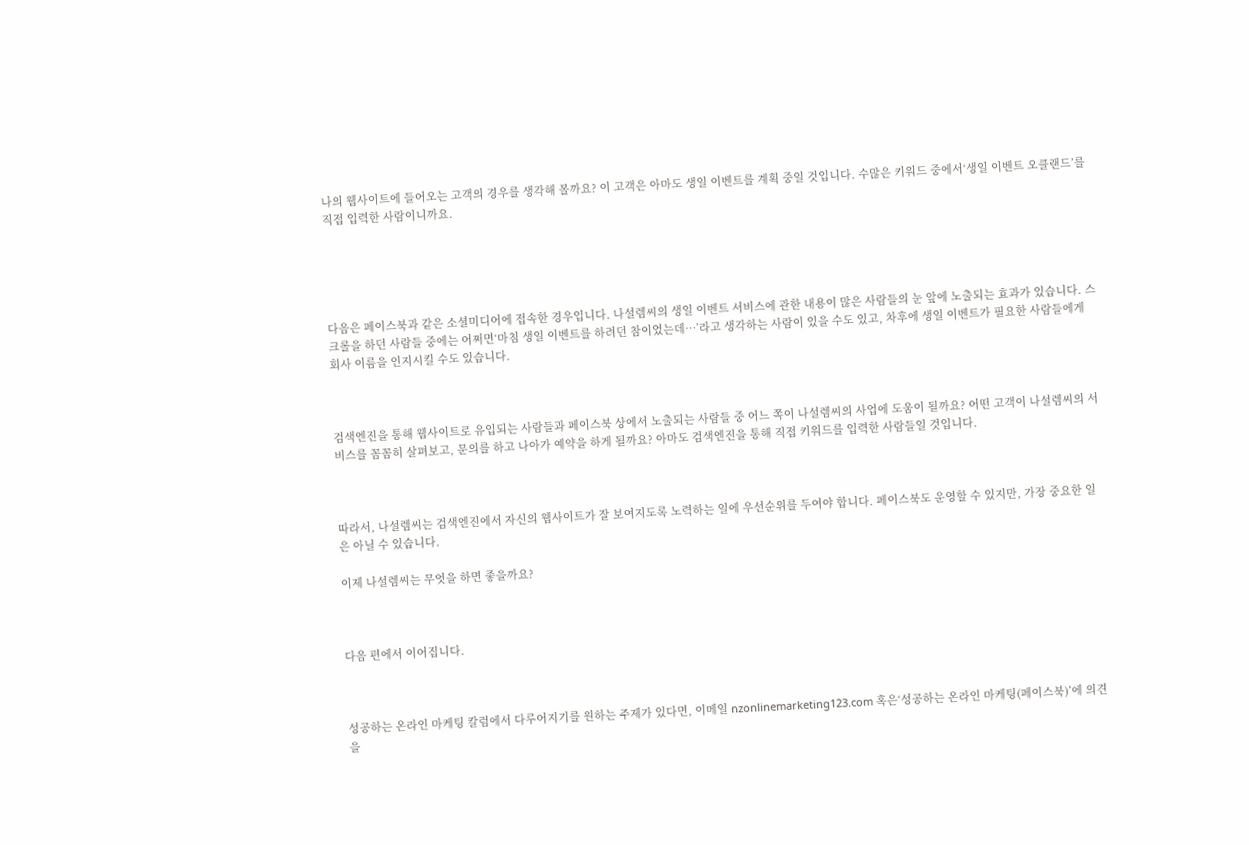나의 웹사이트에 들어오는 고객의 경우를 생각해 볼까요? 이 고객은 아마도 생일 이벤트를 계획 중일 것입니다. 수많은 키워드 중에서‘생일 이벤트 오클랜드’를 직접 입력한 사람이니까요.





다음은 페이스북과 같은 소셜미디어에 접속한 경우입니다. 나설렘씨의 생일 이벤트 서비스에 관한 내용이 많은 사람들의 눈 앞에 노출되는 효과가 있습니다. 스크롤을 하던 사람들 중에는 어쩌면‘마침 생일 이벤트를 하려던 참이었는데…’라고 생각하는 사람이 있을 수도 있고, 차후에 생일 이벤트가 필요한 사람들에게 회사 이름을 인지시킬 수도 있습니다.



검색엔진을 통해 웹사이트로 유입되는 사람들과 페이스북 상에서 노출되는 사람들 중 어느 쪽이 나설렘씨의 사업에 도움이 될까요? 어떤 고객이 나설렘씨의 서비스를 꼼꼼히 살펴보고, 문의를 하고 나아가 예약을 하게 될까요? 아마도 검색엔진을 통해 직접 키워드를 입력한 사람들일 것입니다.



따라서, 나설렘씨는 검색엔진에서 자신의 웹사이트가 잘 보여지도록 노력하는 일에 우선순위를 두여야 합니다. 페이스북도 운영할 수 있지만, 가장 중요한 일은 아닐 수 있습니다.

이제 나설렘씨는 무엇을 하면 좋을까요?



다음 편에서 이어집니다.



성공하는 온라인 마케팅 칼럼에서 다루어지기를 원하는 주제가 있다면, 이메일 nzonlinemarketing123.com 혹은‘성공하는 온라인 마케팅(페이스북)’에 의견을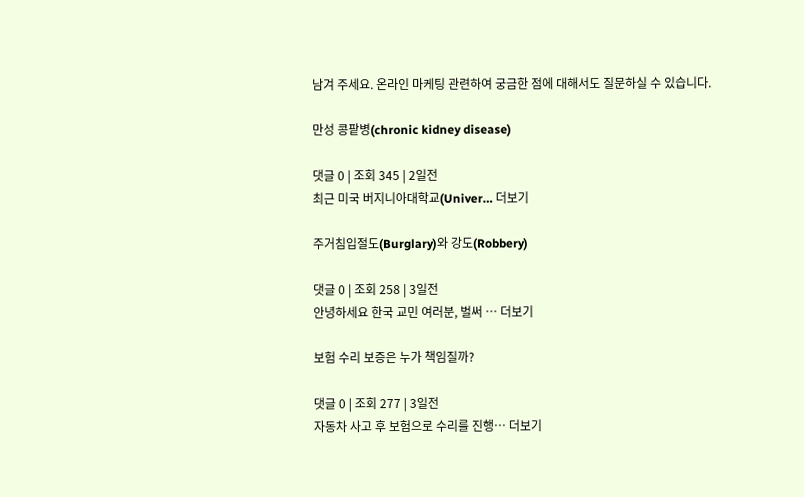남겨 주세요. 온라인 마케팅 관련하여 궁금한 점에 대해서도 질문하실 수 있습니다.

만성 콩팥병(chronic kidney disease)

댓글 0 | 조회 345 | 2일전
최근 미국 버지니아대학교(Univer… 더보기

주거침입절도(Burglary)와 강도(Robbery)

댓글 0 | 조회 258 | 3일전
안녕하세요 한국 교민 여러분, 벌써 … 더보기

보험 수리 보증은 누가 책임질까?

댓글 0 | 조회 277 | 3일전
자동차 사고 후 보험으로 수리를 진행… 더보기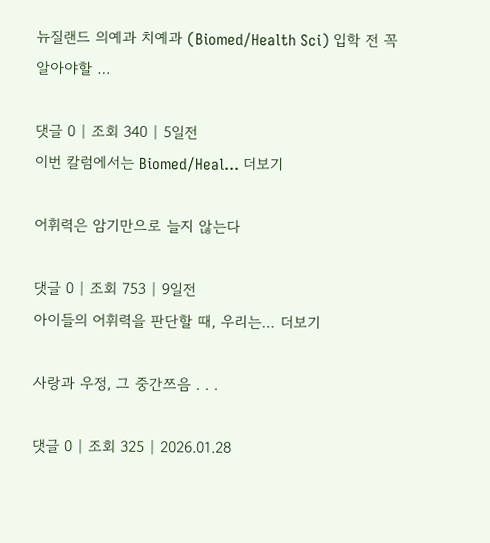뉴질랜드 의예과 치예과 (Biomed/Health Sci) 입학 전 꼭 알아야할 …

댓글 0 | 조회 340 | 5일전
이번 칼럼에서는 Biomed/Heal… 더보기

어휘력은 암기만으로 늘지 않는다

댓글 0 | 조회 753 | 9일전
아이들의 어휘력을 판단할 때, 우리는… 더보기

사랑과 우정, 그 중간쯔음 . . .

댓글 0 | 조회 325 | 2026.01.28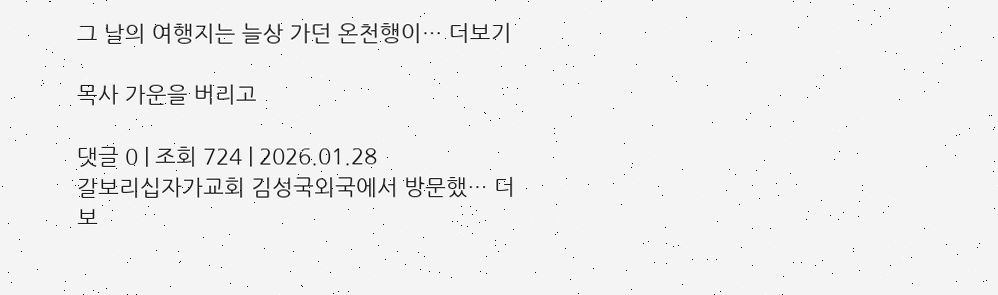그 날의 여행지는 늘상 가던 온천행이… 더보기

목사 가운을 버리고

댓글 0 | 조회 724 | 2026.01.28
갈보리십자가교회 김성국외국에서 방문했… 더보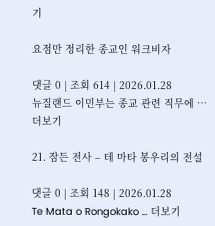기

요점만 정리한 종교인 워크비자

댓글 0 | 조회 614 | 2026.01.28
뉴질랜드 이민부는 종교 관련 직무에 … 더보기

21. 잠든 전사 – 테 마타 봉우리의 전설

댓글 0 | 조회 148 | 2026.01.28
Te Mata o Rongokako … 더보기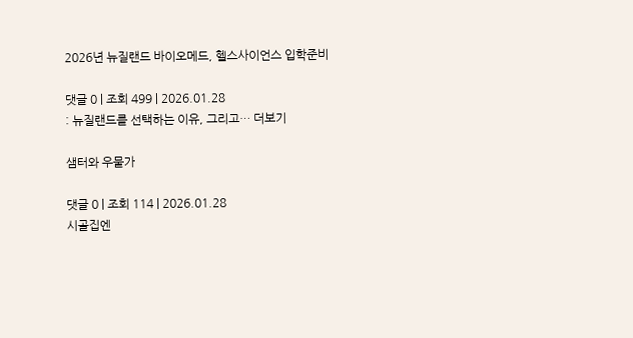2026년 뉴질랜드 바이오메드, 헬스사이언스 입학준비

댓글 0 | 조회 499 | 2026.01.28
: 뉴질랜드를 선택하는 이유, 그리고… 더보기

샘터와 우물가

댓글 0 | 조회 114 | 2026.01.28
시골집엔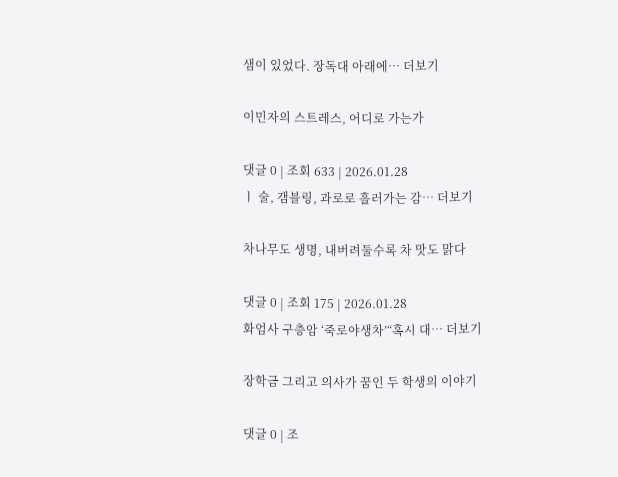샘이 있었다. 장독대 아래에… 더보기

이민자의 스트레스, 어디로 가는가

댓글 0 | 조회 633 | 2026.01.28
ㅣ 술, 갬블링, 과로로 흘러가는 감… 더보기

차나무도 생명, 내버려둘수록 차 맛도 맑다

댓글 0 | 조회 175 | 2026.01.28
화엄사 구층암 ‘죽로야생차’“혹시 대… 더보기

장학금 그리고 의사가 꿈인 두 학생의 이야기

댓글 0 | 조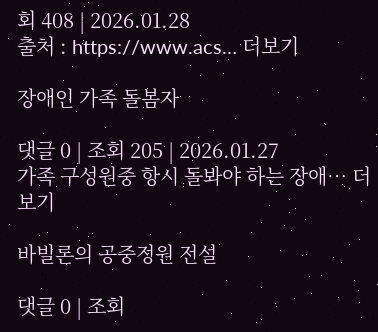회 408 | 2026.01.28
출처 : https://www.acs… 더보기

장애인 가족 돌봄자

댓글 0 | 조회 205 | 2026.01.27
가족 구성원중 항시 돌봐야 하는 장애… 더보기

바빌론의 공중정원 전설

댓글 0 | 조회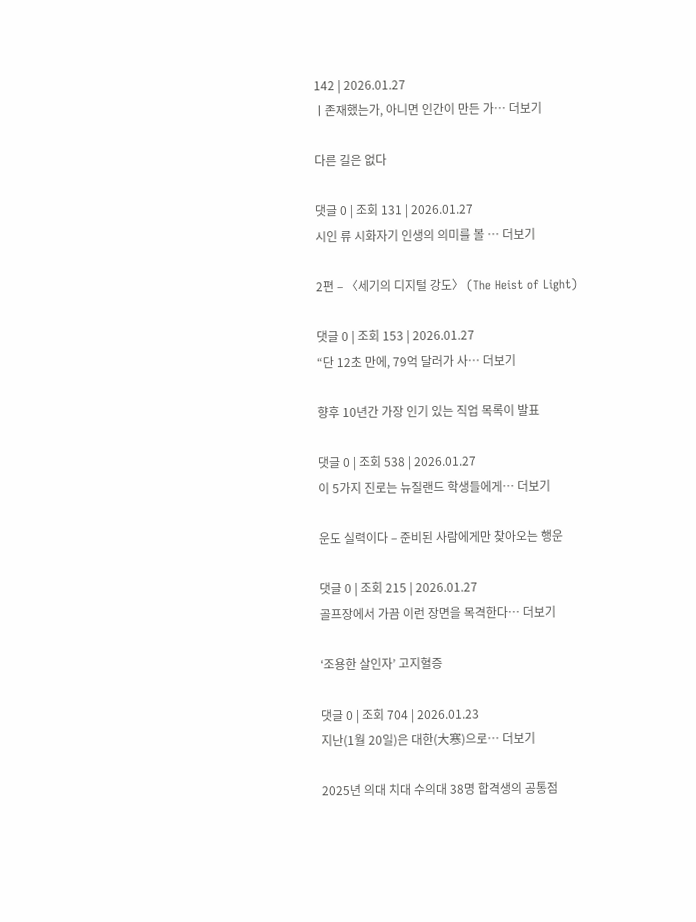142 | 2026.01.27
ㅣ존재했는가, 아니면 인간이 만든 가… 더보기

다른 길은 없다

댓글 0 | 조회 131 | 2026.01.27
시인 류 시화자기 인생의 의미를 볼 … 더보기

2편 – 〈세기의 디지털 강도〉 (The Heist of Light)

댓글 0 | 조회 153 | 2026.01.27
“단 12초 만에, 79억 달러가 사… 더보기

향후 10년간 가장 인기 있는 직업 목록이 발표

댓글 0 | 조회 538 | 2026.01.27
이 5가지 진로는 뉴질랜드 학생들에게… 더보기

운도 실력이다 – 준비된 사람에게만 찾아오는 행운

댓글 0 | 조회 215 | 2026.01.27
골프장에서 가끔 이런 장면을 목격한다… 더보기

‘조용한 살인자’ 고지혈증

댓글 0 | 조회 704 | 2026.01.23
지난(1월 20일)은 대한(大寒)으로… 더보기

2025년 의대 치대 수의대 38명 합격생의 공통점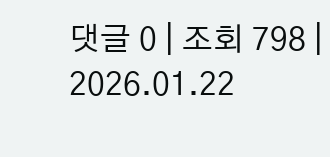댓글 0 | 조회 798 | 2026.01.22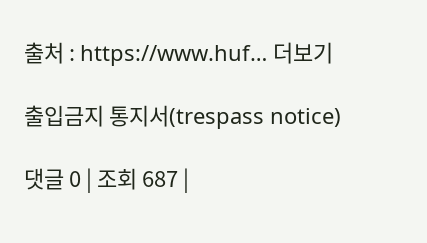출처 : https://www.huf… 더보기

출입금지 통지서(trespass notice)

댓글 0 | 조회 687 |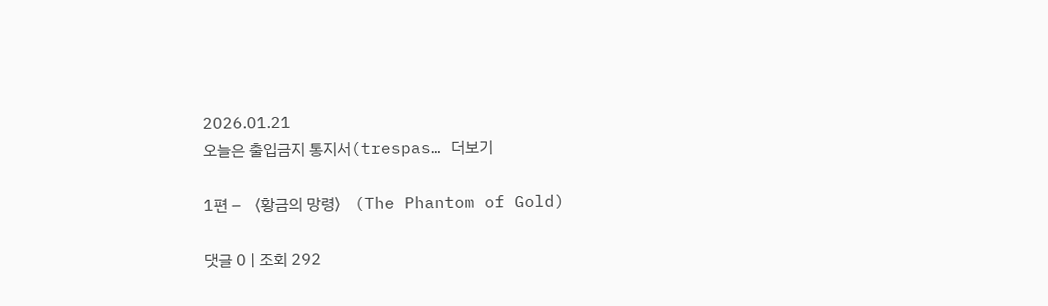2026.01.21
오늘은 출입금지 통지서(trespas… 더보기

1편 – 〈황금의 망령〉 (The Phantom of Gold)

댓글 0 | 조회 292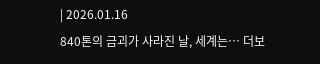| 2026.01.16
840톤의 금괴가 사라진 날, 세계는… 더보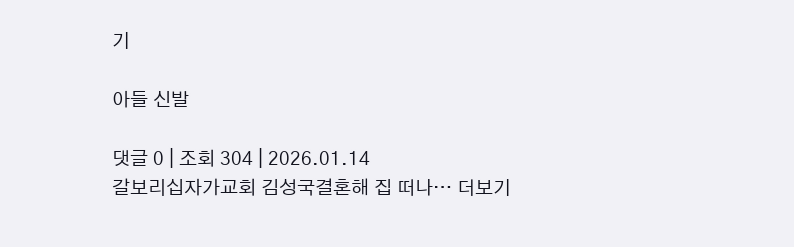기

아들 신발

댓글 0 | 조회 304 | 2026.01.14
갈보리십자가교회 김성국결혼해 집 떠나… 더보기